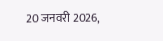20 जनवरी 2026,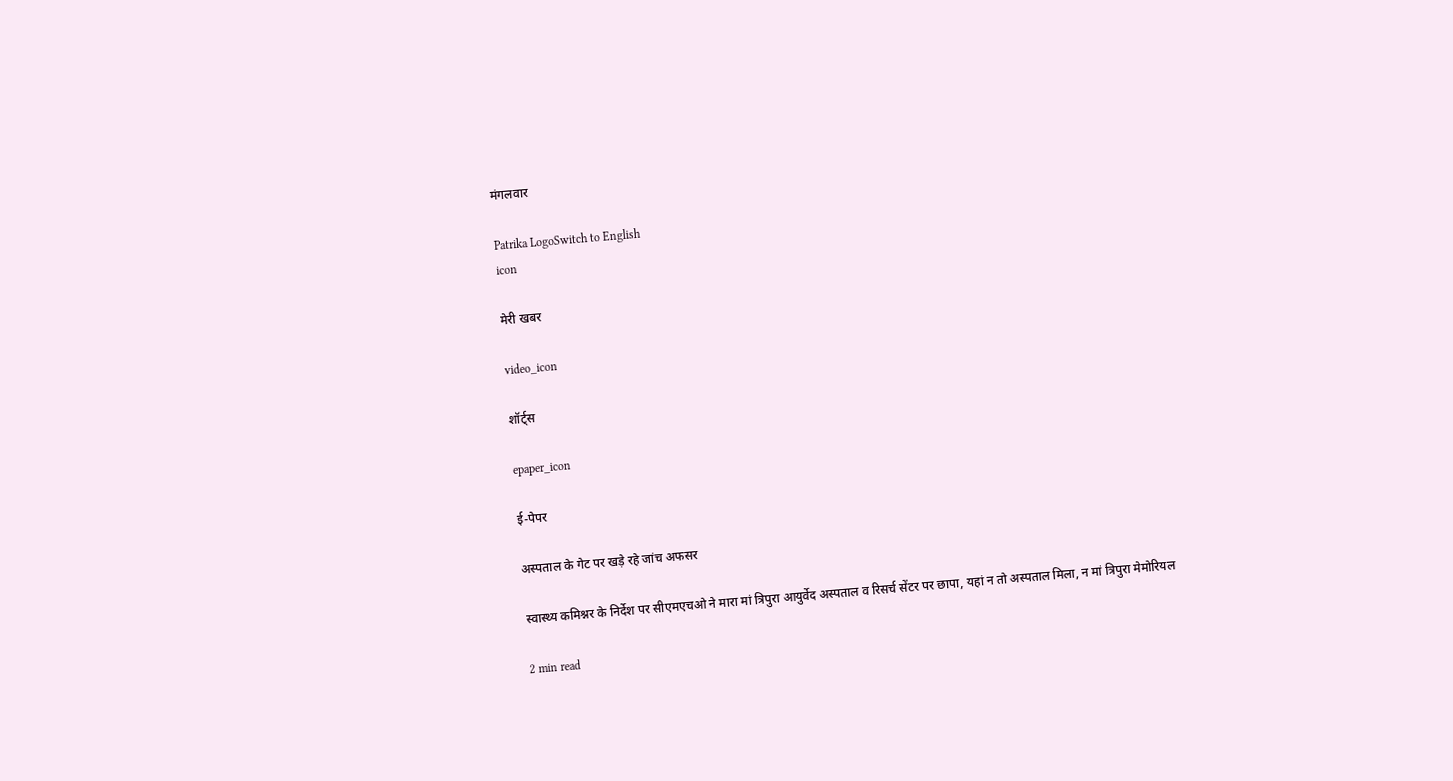मंगलवार

Patrika LogoSwitch to English
icon

मेरी खबर

video_icon

शॉर्ट्स

epaper_icon

ई-पेपर

अस्पताल के गेट पर खड़े रहे जांच अफसर

स्वास्थ्य कमिश्नर के निर्देश पर सीएमएचओ ने मारा मां त्रिपुरा आयुर्वेद अस्पताल व रिसर्च सेंटर पर छापा, यहां न तो अस्पताल मिला, न मां त्रिपुरा मेमोरियल

2 min read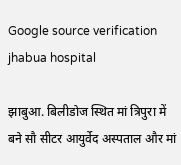Google source verification
jhabua hospital

झाबुआ. बिलीडोज स्थित मां त्रिपुरा में बने सौ सीटर आयुर्वेद अस्पताल और मां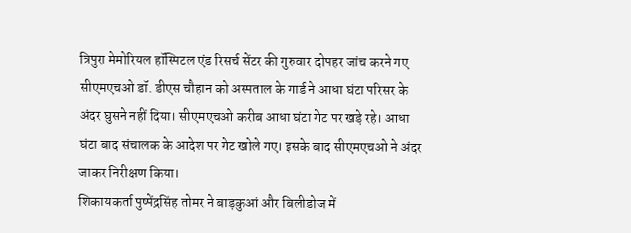त्रिपुरा मेमोरियल हॉस्पिटल एंड रिसर्च सेंटर की गुरुवार दोपहर जांच करने गए सीएमएचओ डॉ. डीएस चौहान को अस्पताल के गार्ड ने आधा घंटा परिसर के अंदर घुसने नहीं दिया। सीएमएचओ करीब आधा घंटा गेट पर खड़े रहे। आधा घंटा बाद संचालक के आदेश पर गेट खोले गए। इसके बाद सीएमएचओ ने अंदर जाकर निरीक्षण किया।
शिकायकर्ता पुष्पेंद्रसिंह तोमर ने बाड़कुआं और बिलीडोज में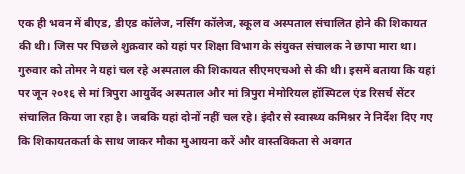एक ही भवन में बीएड, डीएड कॉलेज, नर्सिंग कॉलेज, स्कूल व अस्पताल संचालित होने की शिकायत की थी। जिस पर पिछले शुक्रवार को यहां पर शिक्षा विभाग के संयुक्त संचालक ने छापा मारा था। गुरुवार को तोमर ने यहां चल रहे अस्पताल की शिकायत सीएमएचओ से की थी। इसमें बताया कि यहां पर जून २०१६ से मां त्रिपुरा आयुर्वेद अस्पताल और मां त्रिपुरा मेमोरियल हॉस्पिटल एंड रिसर्च सेंटर संचालित किया जा रहा है। जबकि यहां दोनों नहीं चल रहे। इंदौर से स्वास्थ्य कमिश्नर ने निर्देश दिए गए कि शिकायतकर्ता के साथ जाकर मौका मुआयना करें और वास्तविकता से अवगत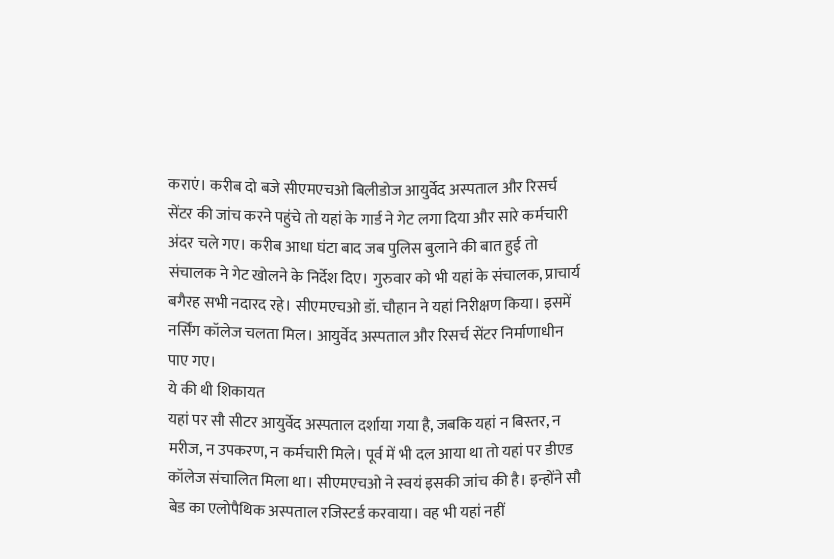कराएं। करीब दो बजे सीएमएचओ बिलीडोज आयुर्वेद अस्पताल और रिसर्च सेंटर की जांच करने पहुंचे तो यहां के गार्ड ने गेट लगा दिया और सारे कर्मचारी अंदर चले गए। करीब आधा घंटा बाद जब पुलिस बुलाने की बात हुई तो संचालक ने गेट खोलने के निर्देश दिए। गुरुवार को भी यहां के संचालक, प्राचार्य बगैरह सभी नदारद रहे। सीएमएचओ डॉ. चौहान ने यहां निरीक्षण किया। इसमें नर्सिंग कॉलेज चलता मिल। आयुर्वेद अस्पताल और रिसर्च सेंटर निर्माणाधीन पाए गए।
ये की थी शिकायत
यहां पर सौ सीटर आयुर्वेद अस्पताल दर्शाया गया है, जबकि यहां न बिस्तर, न मरीज, न उपकरण, न कर्मचारी मिले। पूर्व में भी दल आया था तो यहां पर डीएड कॉलेज संचालित मिला था। सीएमएचओ ने स्वयं इसकी जांच की है। इन्होंने सौ बेड का एलोपैथिक अस्पताल रजिस्टर्ड करवाया। वह भी यहां नहीं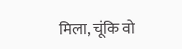मिला, चूंकि वो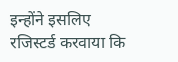इन्होंने इसलिए रजिस्टर्ड करवाया कि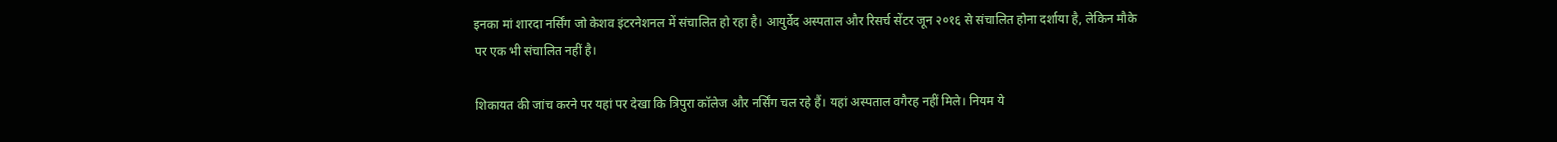इनका मां शारदा नर्सिंग जो केशव इंटरनेशनल में संचालित हो रहा है। आयुर्वेद अस्पताल और रिसर्च सेंटर जून २०१६ से संचालित होना दर्शाया है, लेकिन मौके पर एक भी संचालित नहीं है।

शिकायत की जांच करने पर यहां पर देखा कि त्रिपुरा कॉलेज और नर्सिंग चल रहे हैं। यहां अस्पताल वगैरह नहीं मिले। नियम ये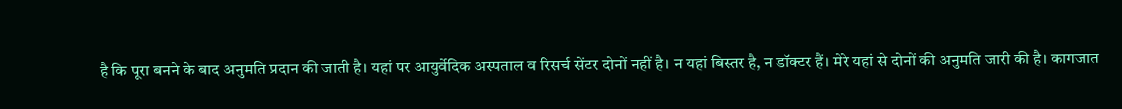है कि पूरा बनने के बाद अनुमति प्रदान की जाती है। यहां पर आयुर्वेदिक अस्पताल व रिसर्च सेंटर दोनों नहीं है। न यहां बिस्तर है, न डॉक्टर हैं। मेरे यहां से दोनों की अनुमति जारी की है। कागजात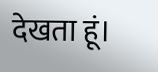देखता हूं।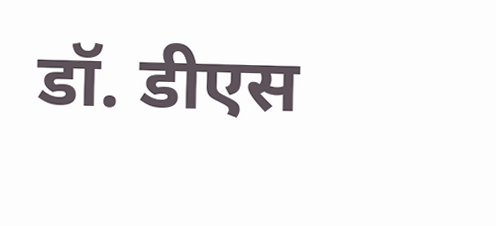डॉ. डीएस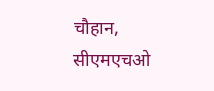चौहान, सीएमएचओ